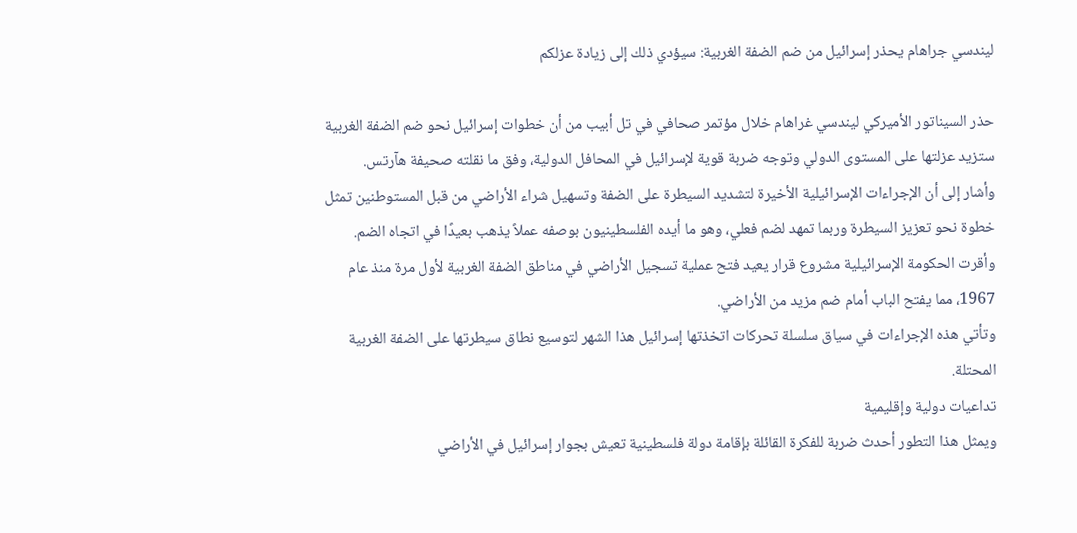ليندسي جراهام يحذر إسرائيل من ضم الضفة الغربية: سيؤدي ذلك إلى زيادة عزلكم

حذر السيناتور الأميركي ليندسي غراهام خلال مؤتمر صحافي في تل أبيب من أن خطوات إسرائيل نحو ضم الضفة الغربية ستزيد عزلتها على المستوى الدولي وتوجه ضربة قوية لإسرائيل في المحافل الدولية، وفق ما نقلته صحيفة هآرتس.
وأشار إلى أن الإجراءات الإسرائيلية الأخيرة لتشديد السيطرة على الضفة وتسهيل شراء الأراضي من قبل المستوطنين تمثل خطوة نحو تعزيز السيطرة وربما تمهد لضم فعلي، وهو ما أيده الفلسطينيون بوصفه عملاً يذهب بعيدًا في اتجاه الضم.
وأقرت الحكومة الإسرائيلية مشروع قرار يعيد فتح عملية تسجيل الأراضي في مناطق الضفة الغربية لأول مرة منذ عام 1967، مما يفتح الباب أمام ضم مزيد من الأراضي.
وتأتي هذه الإجراءات في سياق سلسلة تحركات اتخذتها إسرائيل هذا الشهر لتوسيع نطاق سيطرتها على الضفة الغربية المحتلة.
تداعيات دولية وإقليمية
ويمثل هذا التطور أحدث ضربة للفكرة القائلة بإقامة دولة فلسطينية تعيش بجوار إسرائيل في الأراضي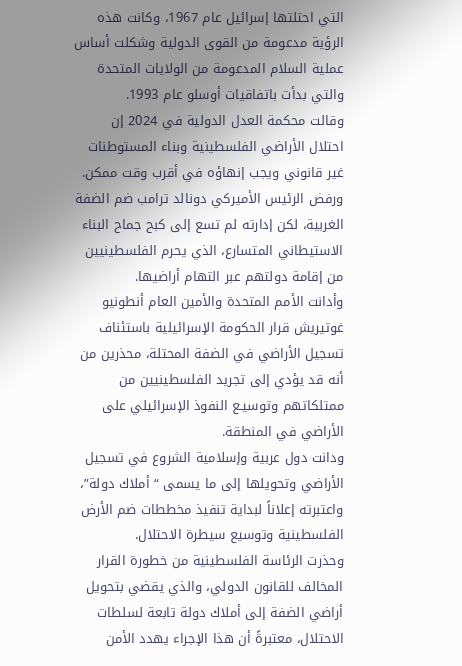التي احتلتها إسرائيل عام 1967، وكانت هذه الرؤية مدعومة من القوى الدولية وشكلت أساس عملية السلام المدعومة من الولايات المتحدة والتي بدأت باتفاقيات أوسلو عام 1993.
وقالت محكمة العدل الدولية في 2024 إن احتلال الأراضي الفلسطينية وبناء المستوطنات غير قانوني ويجب إنهاؤه في أقرب وقت ممكن.
ورفض الرئيس الأميركي دونالد ترامب ضم الضفة الغربية، لكن إدارته لم تسع إلى كبح جماح البناء الاستيطاني المتسارع، الذي يحرم الفلسطينيين من إقامة دولتهم عبر التهام أراضيها.
وأدانت الأمم المتحدة والأمين العام أنطونيو غوتيريش قرار الحكومة الإسرائيلية باستئناف تسجيل الأراضي في الضفة المحتلة، محذرين من أنه قد يؤدي إلى تجريد الفلسطينيين من ممتلكاتهم وتوسيـع النفوذ الإسرائيلي على الأراضي في المنطقة.
ودانت دول عربية وإسلامية الشروع في تسجيل الأراضي وتحويلها إلى ما يسمى “أملاك دولة”، واعتبرته إعلاناً لبداية تنفيذ مخططات ضم الأرض الفلسطينية وتوسيع سيطرة الاحتلال.
وحذرت الرئاسة الفلسطينية من خطورة القرار المخالف للقانون الدولي، والذي يقضي بتحويل أراضي الضفة إلى أملاك دولة تابعة لسلطات الاحتلال، معتبرةً أن هذا الإجراء يهدد الأمن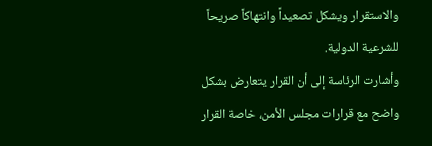والاستقرار ويشكل تصعيداً وانتهاكاً صريحاً للشرعية الدولية.
وأشارت الرئاسة إلى أن القرار يتعارض بشكل واضح مع قرارات مجلس الأمن، خاصة القرار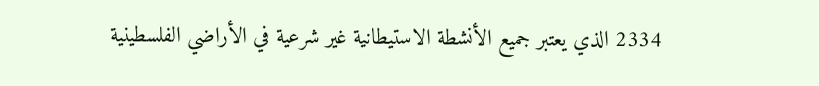2334 الذي يعتبر جميع الأنشطة الاستيطانية غير شرعية في الأراضي الفلسطينية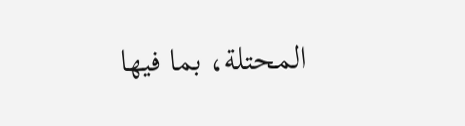المحتلة، بما فيها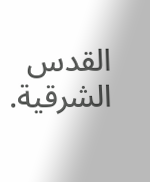القدس الشرقية.